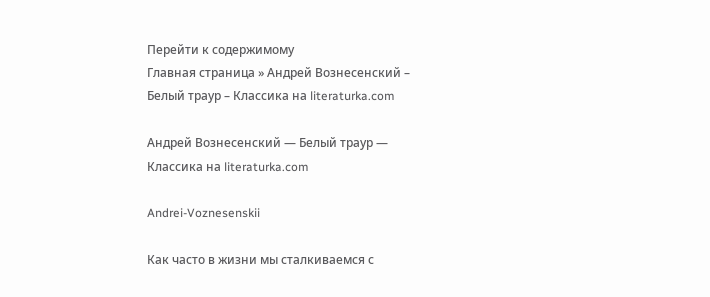Перейти к содержимому
Главная страница » Андрей Вознесенский – Белый траур – Классика на literaturka.com

Андрей Вознесенский — Белый траур — Классика на literaturka.com

Andrei-Voznesenskii

Как часто в жизни мы сталкиваемся с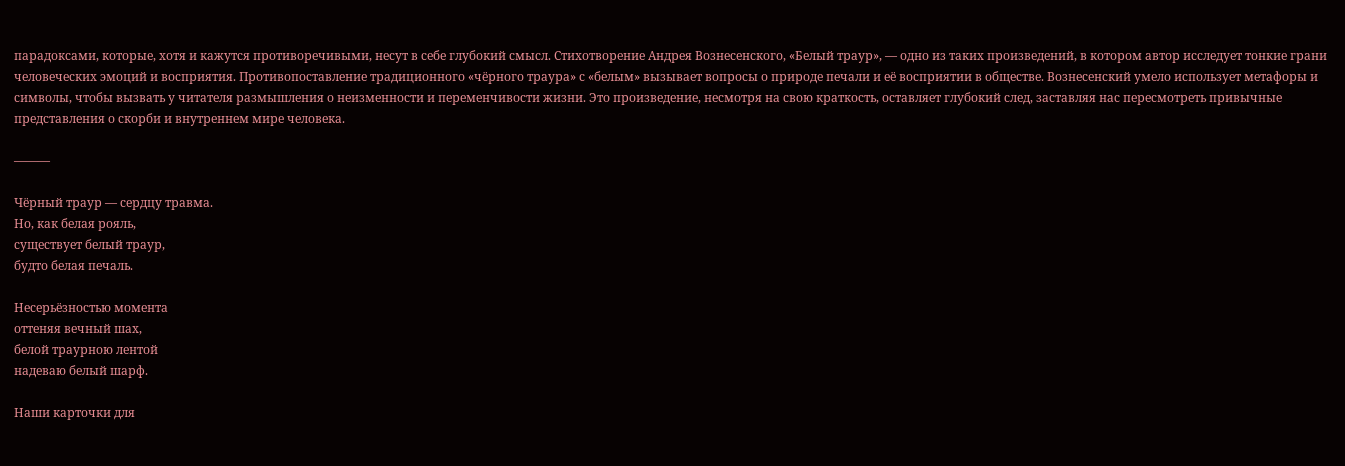парадоксами, которые, хотя и кажутся противоречивыми, несут в себе глубокий смысл. Стихотворение Андрея Вознесенского, «Белый траур», — одно из таких произведений, в котором автор исследует тонкие грани человеческих эмоций и восприятия. Противопоставление традиционного «чёрного траура» с «белым» вызывает вопросы о природе печали и её восприятии в обществе. Вознесенский умело использует метафоры и символы, чтобы вызвать у читателя размышления о неизменности и переменчивости жизни. Это произведение, несмотря на свою краткость, оставляет глубокий след, заставляя нас пересмотреть привычные представления о скорби и внутреннем мире человека.

———

Чёрный траур — сердцу травма.
Но, как белая рояль,
существует белый траур,
будто белая печаль.

Несерьёзностью момента
оттеняя вечный шах,
белой траурною лентой
надеваю белый шарф.

Наши карточки для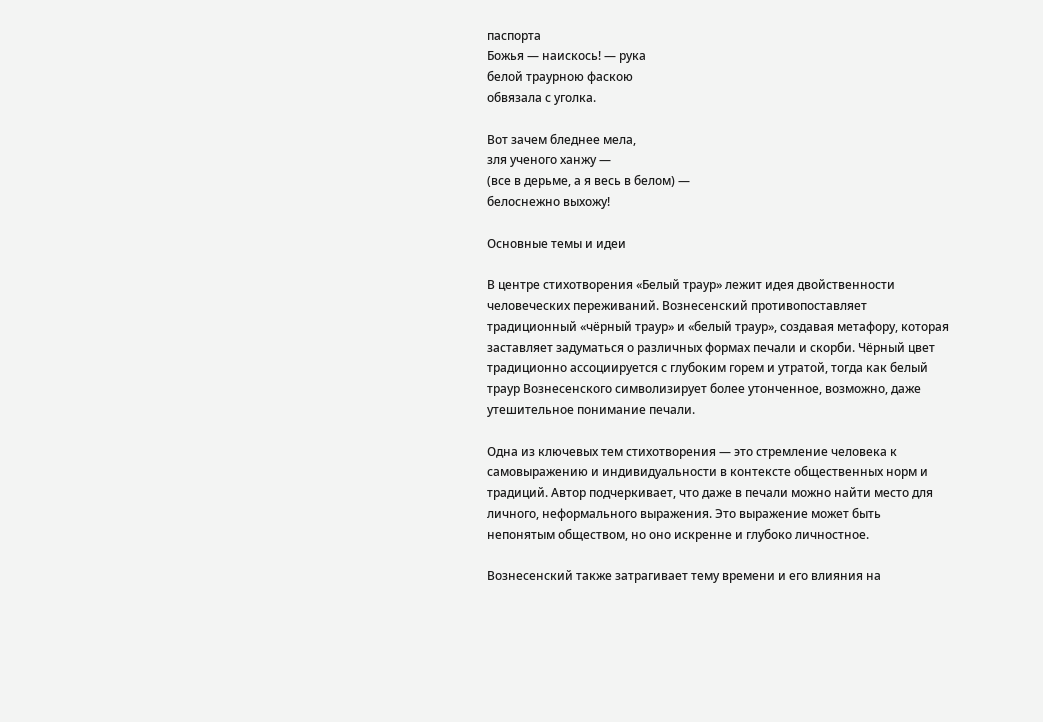паспорта
Божья — наискось! — рука
белой траурною фаскою
обвязала с уголка.

Вот зачем бледнее мела,
зля ученого ханжу —
(все в дерьме, а я весь в белом) —
белоснежно выхожу!

Основные темы и идеи

В центре стихотворения «Белый траур» лежит идея двойственности человеческих переживаний. Вознесенский противопоставляет традиционный «чёрный траур» и «белый траур», создавая метафору, которая заставляет задуматься о различных формах печали и скорби. Чёрный цвет традиционно ассоциируется с глубоким горем и утратой, тогда как белый траур Вознесенского символизирует более утонченное, возможно, даже утешительное понимание печали.

Одна из ключевых тем стихотворения — это стремление человека к самовыражению и индивидуальности в контексте общественных норм и традиций. Автор подчеркивает, что даже в печали можно найти место для личного, неформального выражения. Это выражение может быть непонятым обществом, но оно искренне и глубоко личностное.

Вознесенский также затрагивает тему времени и его влияния на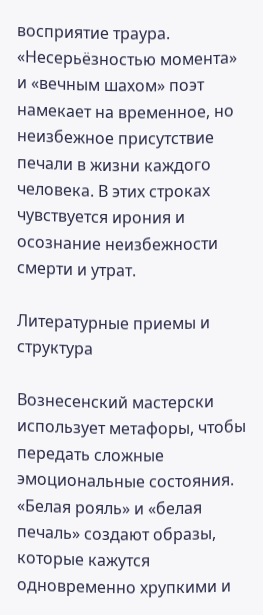восприятие траура. «Несерьёзностью момента» и «вечным шахом» поэт намекает на временное, но неизбежное присутствие печали в жизни каждого человека. В этих строках чувствуется ирония и осознание неизбежности смерти и утрат.

Литературные приемы и структура

Вознесенский мастерски использует метафоры, чтобы передать сложные эмоциональные состояния. «Белая рояль» и «белая печаль» создают образы, которые кажутся одновременно хрупкими и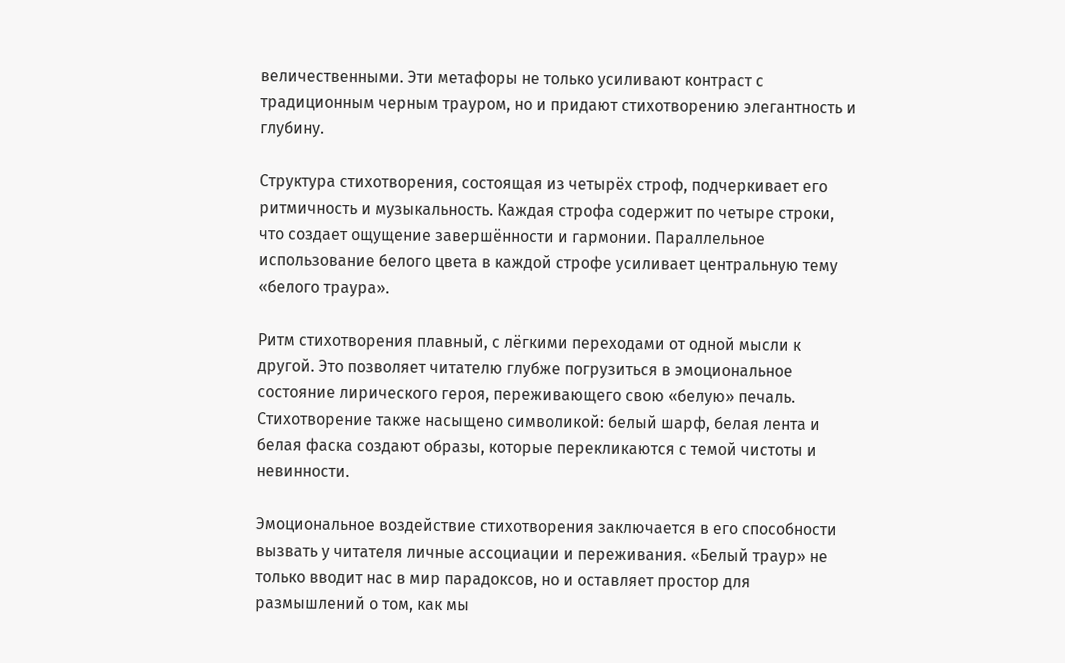величественными. Эти метафоры не только усиливают контраст с традиционным черным трауром, но и придают стихотворению элегантность и глубину.

Структура стихотворения, состоящая из четырёх строф, подчеркивает его ритмичность и музыкальность. Каждая строфа содержит по четыре строки, что создает ощущение завершённости и гармонии. Параллельное использование белого цвета в каждой строфе усиливает центральную тему «белого траура».

Ритм стихотворения плавный, с лёгкими переходами от одной мысли к другой. Это позволяет читателю глубже погрузиться в эмоциональное состояние лирического героя, переживающего свою «белую» печаль. Стихотворение также насыщено символикой: белый шарф, белая лента и белая фаска создают образы, которые перекликаются с темой чистоты и невинности.

Эмоциональное воздействие стихотворения заключается в его способности вызвать у читателя личные ассоциации и переживания. «Белый траур» не только вводит нас в мир парадоксов, но и оставляет простор для размышлений о том, как мы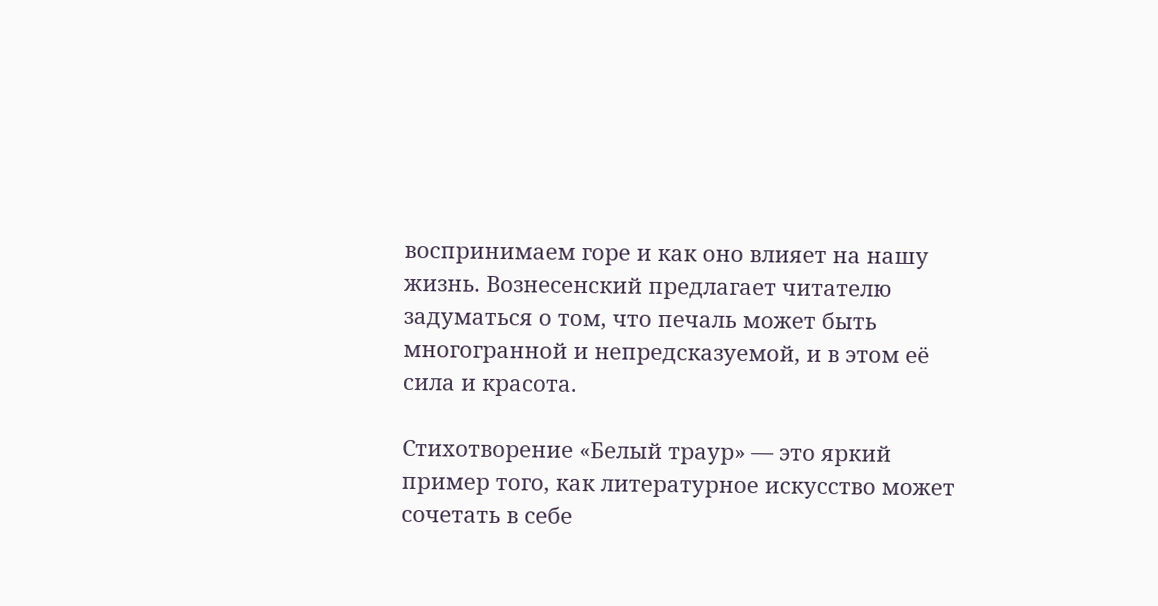воспринимаем горе и как оно влияет на нашу жизнь. Вознесенский предлагает читателю задуматься о том, что печаль может быть многогранной и непредсказуемой, и в этом её сила и красота.

Стихотворение «Белый траур» — это яркий пример того, как литературное искусство может сочетать в себе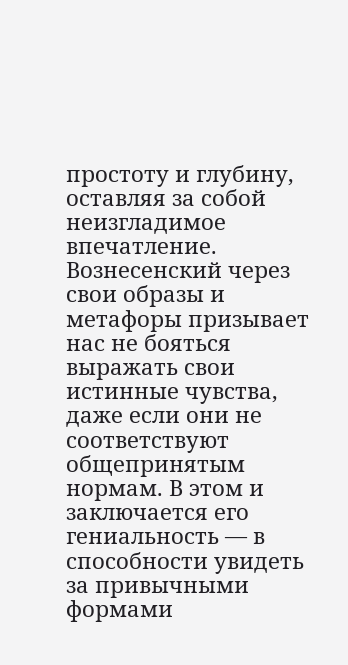простоту и глубину, оставляя за собой неизгладимое впечатление. Вознесенский через свои образы и метафоры призывает нас не бояться выражать свои истинные чувства, даже если они не соответствуют общепринятым нормам. В этом и заключается его гениальность — в способности увидеть за привычными формами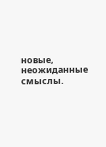новые, неожиданные смыслы.